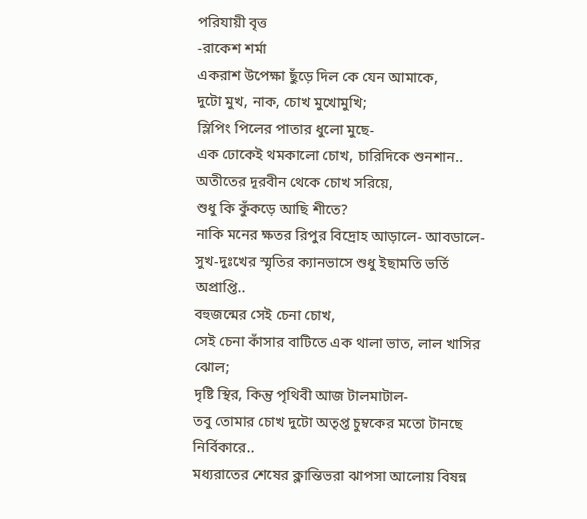পরিযায়ী বৃত্ত
-রাকেশ শর্মা
একরাশ উপেক্ষা ছুঁড়ে দিল কে যেন আমাকে,
দুটো মুখ, নাক, চোখ মুখোমুখি;
স্লিপিং পিলের পাতার ধুলো মুছে-
এক ঢোকেই থমকালো চোখ, চারিদিকে শুনশান..
অতীতের দূরবীন থেকে চোখ সরিয়ে,
শুধু কি কুঁকড়ে আছি শীতে?
নাকি মনের ক্ষতর রিপুর বিদ্রোহ আড়ালে- আবডালে-
সুখ-দুঃখের স্মৃতির ক্যানভাসে শুধু ইছামতি ভর্তি অপ্রাপ্তি..
বহুজন্মের সেই চেনা চোখ,
সেই চেনা কাঁসার বাটিতে এক থালা ভাত, লাল খাসির ঝোল;
দৃষ্টি স্থির, কিন্তু পৃথিবী আজ টালমাটাল-
তবু তোমার চোখ দুটো অতৃপ্ত চুম্বকের মতো টানছে নির্বিকারে..
মধ্যরাতের শেষের ক্লান্তিভরা ঝাপসা আলোয় বিষন্ন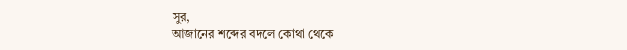সুর,
আজানের শব্দের বদলে কোথা থেকে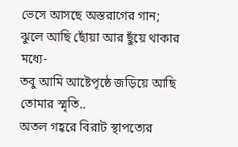ভেসে আসছে অস্তরাগের গান;
ঝুলে আছি ছোঁয়া আর ছুঁয়ে থাকার মধ্যে-
তবু আমি আষ্টেপৃষ্ঠে জড়িয়ে আছি তোমার স্মৃতি..
অতল গহ্বরে বিরাট স্থাপত্যের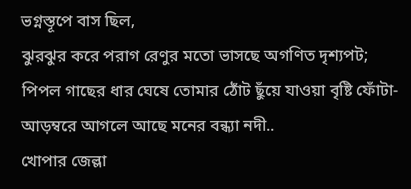ভগ্নস্তূপে বাস ছিল,
ঝুরঝুর করে পরাগ রেণুর মতো ভাসছে অগণিত দৃশ্যপট;
পিপল গাছের ধার ঘেষে তোমার ঠোঁট ছুঁয়ে যাওয়া বৃষ্টি ফোঁটা-
আড়ম্বরে আগলে আছে মনের বন্ধ্যা নদী..
খোপার জেল্লা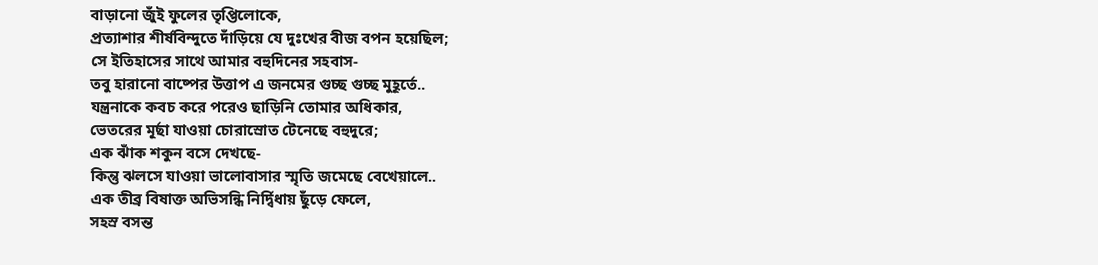বাড়ানো জুঁই ফুলের তৃপ্তিলোকে,
প্রত্যাশার শীর্ষবিন্দুতে দাঁড়িয়ে যে দুঃখের বীজ বপন হয়েছিল;
সে ইতিহাসের সাথে আমার বহুদিনের সহবাস-
তবু হারানো বাষ্পের উত্তাপ এ জনমের গুচ্ছ গুচ্ছ মুহূর্তে..
যন্ত্রনাকে কবচ করে পরেও ছাড়িনি তোমার অধিকার,
ভেতরের মূর্ছা যাওয়া চোরাস্রোত টেনেছে বহুদুরে;
এক ঝাঁক শকুন বসে দেখছে-
কিন্তু ঝলসে যাওয়া ভালোবাসার স্মৃতি জমেছে বেখেয়ালে..
এক তীব্র বিষাক্ত অভিসন্ধি নির্দ্বিধায় ছুঁড়ে ফেলে,
সহস্র বসন্ত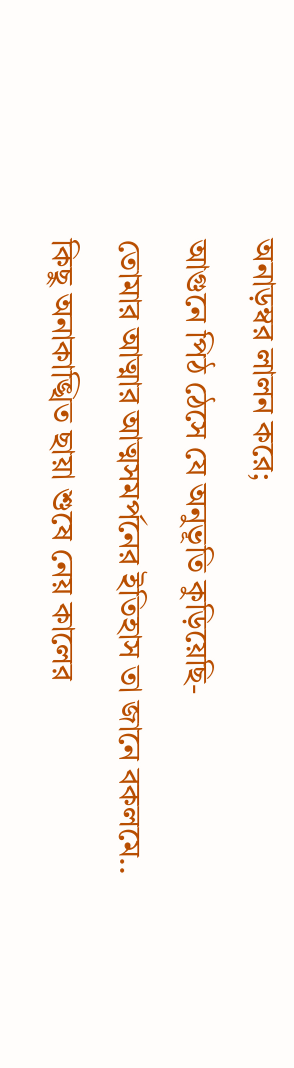অনাড়ম্বর লালন করে;
আগুনে পিঠ ঠেসে যে অনুভূতি কুড়িয়েছি-
তোমার আত্মার আত্মসমর্পনের ইতিহাস তা জানে বকলমে..
কিছু অনাকাঙ্খিত ছায়া শুষে নেয় কালের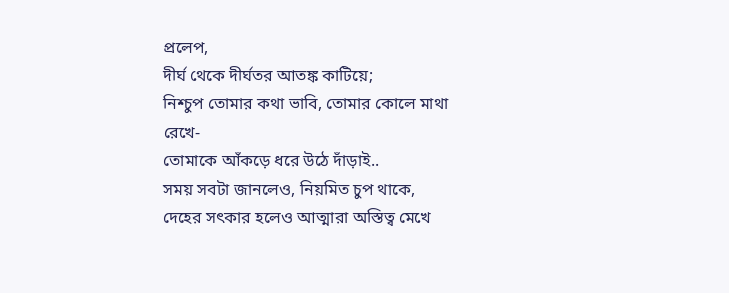প্রলেপ,
দীর্ঘ থেকে দীর্ঘতর আতঙ্ক কাটিয়ে;
নিশ্চুপ তোমার কথা ভাবি, তোমার কোলে মাথা রেখে-
তোমাকে আঁকড়ে ধরে উঠে দাঁড়াই..
সময় সবটা জানলেও, নিয়মিত চুপ থাকে,
দেহের সৎকার হলেও আত্মারা অস্তিত্ব মেখে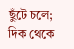ছুঁটে চলে;
দিক থেকে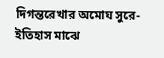দিগন্তরেখার অমোঘ সুরে-
ইতিহাস মাঝে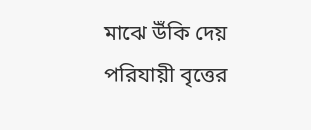মাঝে উঁকি দেয় পরিযায়ী বৃত্তের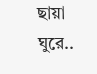ছায়া ঘুরে..